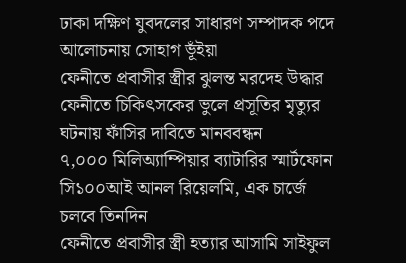ঢাকা দক্ষিণ যুবদলের সাধারণ সম্পাদক পদে আলোচনায় সোহাগ ভূঁইয়া
ফেনীতে প্রবাসীর স্ত্রীর ঝুলন্ত মরদেহ উদ্ধার
ফেনীতে চিকিৎসকের ভুলে প্রসূতির মৃত্যুর ঘটনায় ফাঁসির দাবিতে মানববন্ধন
৭,০০০ মিলিঅ্যাম্পিয়ার ব্যাটারির স্মার্টফোন সি১০০আই আনল রিয়েলমি, এক চার্জে চলবে তিনদিন
ফেনীতে প্রবাসীর স্ত্রী হত্যার আসামি সাইফুল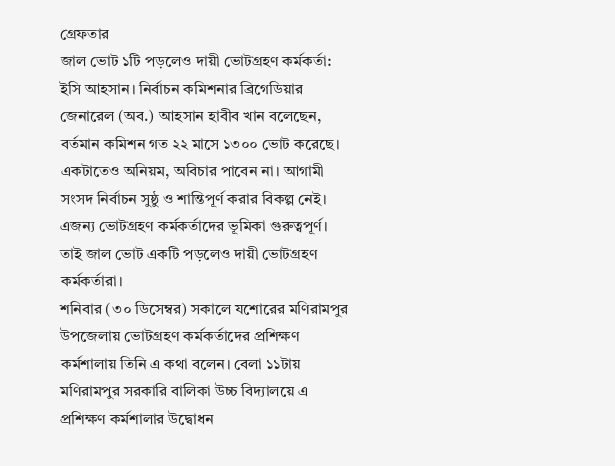গ্রেফতার
জাল ভোট ১টি পড়লেও দায়ী ভোটগ্রহণ কর্মকর্তা: ইসি আহসান। নির্বাচন কমিশনার ব্রিগেডিয়ার জেনারেল (অব.) আহসান হাবীব খান বলেছেন, বর্তমান কমিশন গত ২২ মাসে ১৩০০ ভোট করেছে। একটাতেও অনিয়ম, অবিচার পাবেন না। আগামী সংসদ নির্বাচন সুষ্ঠু ও শান্তিপূর্ণ করার বিকল্প নেই। এজন্য ভোটগ্রহণ কর্মকর্তাদের ভূমিকা গুরুত্বপূর্ণ। তাই জাল ভোট একটি পড়লেও দায়ী ভোটগ্রহণ কর্মকর্তারা।
শনিবার (৩০ ডিসেম্বর) সকালে যশোরের মণিরামপুর উপজেলায় ভোটগ্রহণ কর্মকর্তাদের প্রশিক্ষণ কর্মশালায় তিনি এ কথা বলেন। বেলা ১১টায় মণিরামপুর সরকারি বালিকা উচ্চ বিদ্যালয়ে এ প্রশিক্ষণ কর্মশালার উদ্বোধন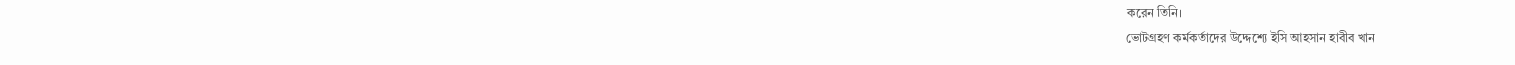করেন তিনি।
ভোটগ্রহণ কর্মকর্তাদের উদ্দেশ্যে ইসি আহসান হাবীব খান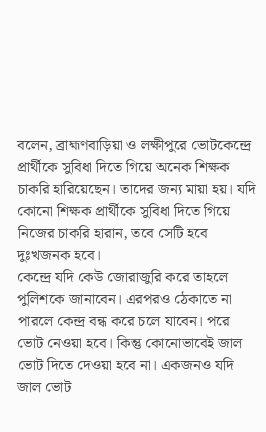বলেন, ব্রাহ্মণবাড়িয়া ও লক্ষীপুরে ভোটকেন্দ্রে প্রার্থীকে সুবিধা দিতে গিয়ে অনেক শিক্ষক চাকরি হারিয়েছেন। তাদের জন্য মায়া হয়। যদি কোনো শিক্ষক প্রার্থীকে সুবিধা দিতে গিয়ে নিজের চাকরি হারান, তবে সেটি হবে দুঃখজনক হবে।
কেন্দ্রে যদি কেউ জোরাজুরি করে তাহলে পুলিশকে জানাবেন। এরপরও ঠেকাতে না পারলে কেন্দ্র বন্ধ করে চলে যাবেন। পরে ভোট নেওয়া হবে। কিন্তু কোনোভাবেই জাল ভোট দিতে দেওয়া হবে না। একজনও যদি জাল ভোট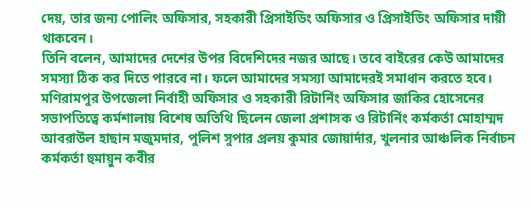দেয়, তার জন্য পোলিং অফিসার, সহকারী প্রিসাইডিং অফিসার ও প্রিসাইডিং অফিসার দায়ী থাকবেন।
তিনি বলেন, আমাদের দেশের উপর বিদেশিদের নজর আছে। তবে বাইরের কেউ আমাদের সমস্যা ঠিক কর দিতে পারবে না। ফলে আমাদের সমস্যা আমাদেরই সমাধান করতে হবে।
মণিরামপুর উপজেলা নির্বাহী অফিসার ও সহকারী রিটার্নিং অফিসার জাকির হোসেনের সভাপতিত্বে কর্মশালায় বিশেষ অতিথি ছিলেন জেলা প্রশাসক ও রিটার্নিং কর্মকর্তা মোহাম্মদ আবরাউল হাছান মজুমদার, পুলিশ সুপার প্রলয় কুমার জোয়ার্দার, খুলনার আঞ্চলিক নির্বাচন কর্মকর্তা হুমায়ুন কবীর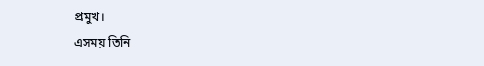প্রমুখ।
এসময় তিনি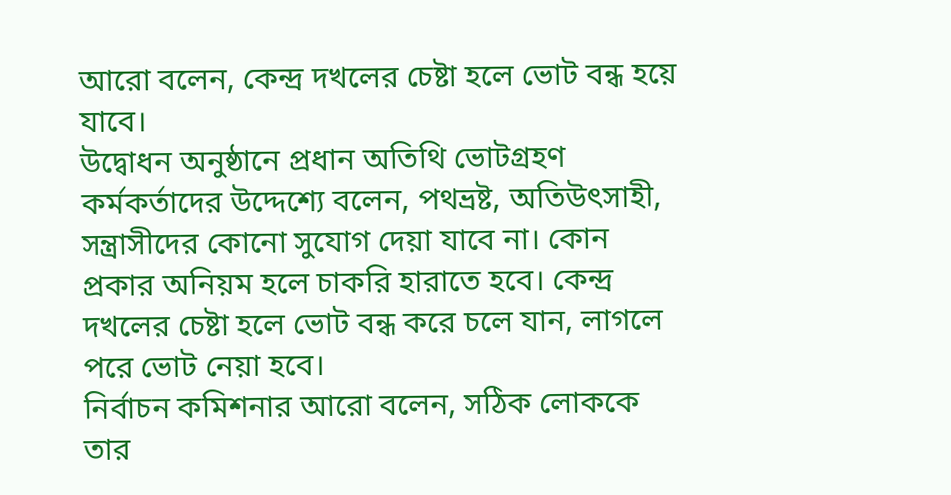আরো বলেন, কেন্দ্র দখলের চেষ্টা হলে ভোট বন্ধ হয়ে যাবে।
উদ্বোধন অনুষ্ঠানে প্রধান অতিথি ভোটগ্রহণ কর্মকর্তাদের উদ্দেশ্যে বলেন, পথভ্রষ্ট, অতিউৎসাহী, সন্ত্রাসীদের কোনো সুযোগ দেয়া যাবে না। কোন প্রকার অনিয়ম হলে চাকরি হারাতে হবে। কেন্দ্র দখলের চেষ্টা হলে ভোট বন্ধ করে চলে যান, লাগলে পরে ভোট নেয়া হবে।
নির্বাচন কমিশনার আরো বলেন, সঠিক লোককে তার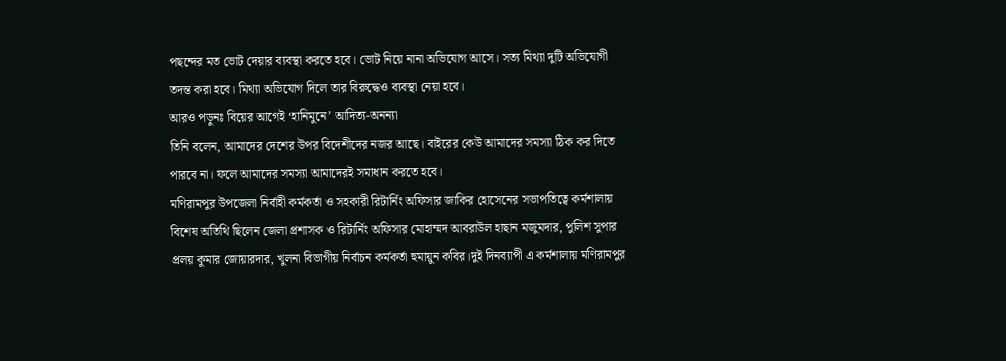পছন্দের মত ভোট দেয়ার ব্যবস্থা করতে হবে। ভোট নিয়ে নানা অভিযোগ আসে। সত্য মিথ্যা দুটি অভিযোগী তদন্ত করা হবে। মিথ্যা অভিযোগ দিলে তার বিরুদ্ধেও ব্যবস্থা নেয়া হবে।
আরও পড়ুনঃ বিয়ের আগেই ‘হানিমুনে’ আদিত্য-অনন্যা
তিনি বলেন, আমাদের দেশের উপর বিদেশীদের নজর আছে। বাইরের কেউ আমাদের সমস্যা ঠিক কর দিতে পারবে না। ফলে আমাদের সমস্যা আমাদেরই সমাধান করতে হবে।
মণিরামপুর উপজেলা নির্বাহী কর্মকর্তা ও সহকারী রিটার্নিং অফিসার জাকির হোসেনের সভাপতিত্বে কর্মশালায় বিশেষ অতিথি ছিলেন জেলা প্রশাসক ও রিটার্নিং অফিসার মোহাম্মদ আবরাউল হাছান মজুমদার, পুলিশ সুপার প্রলয় কুমার জোয়ারদার, খুলনা বিভাগীয় নির্বাচন কর্মকর্তা হুমায়ুন কবির।দুই দিনব্যাপী এ কর্মশালায় মণিরামপুর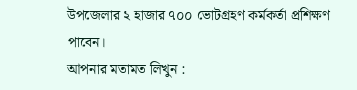উপজেলার ২ হাজার ৭০০ ভোটগ্রহণ কর্মকর্তা প্রশিক্ষণ পাবেন।
আপনার মতামত লিখুন :